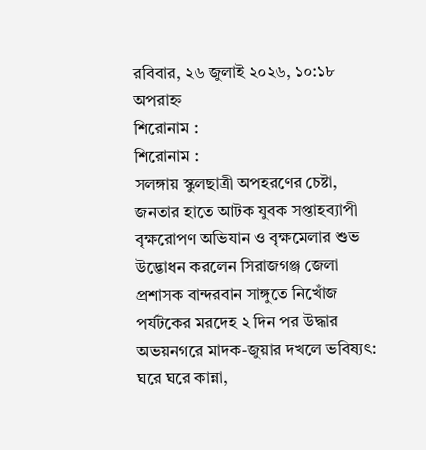রবিবার, ২৬ জুলাই ২০২৬, ১০:১৮ অপরাহ্ন
শিরোনাম :
শিরোনাম :
সলঙ্গায় স্কুলছাত্রী অপহরণের চেষ্টা, জনতার হাতে আটক যুবক সপ্তাহব্যাপী বৃক্ষরোপণ অভিযান ও বৃক্ষমেলার শুভ উদ্ভোধন করলেন সিরাজগঞ্জ জেলা প্রশাসক বান্দরবান সাঙ্গুতে নিখোঁজ পর্যটকের মরদেহ ২ দিন পর উদ্ধার অভয়নগরে মাদক-জুয়ার দখলে ভবিষ্যৎ: ঘরে ঘরে কান্না,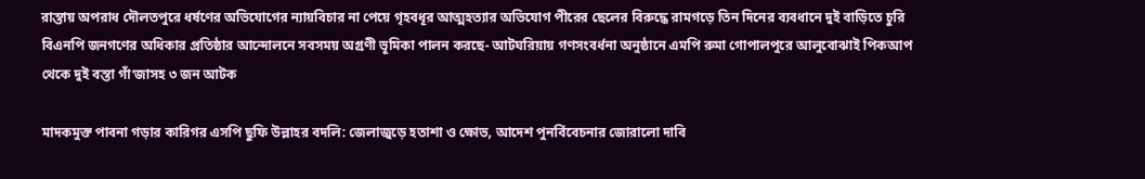রাস্তায় অপরাধ দৌলতপুরে ধর্ষণের অভিযোগের ন্যায়বিচার না পেয়ে গৃহবধূর আত্মহত্যার অভিযোগ পীরের ছেলের বিরুদ্ধে রামগড়ে তিন দিনের ব্যবধানে দুই বাড়িতে চুরি বিএনপি জনগণের অধিকার প্রতিষ্ঠার আন্দোলনে সবসময় অগ্রণী ভূমিকা পালন করছে- আটঘরিয়ায় গণসংবর্ধনা অনুষ্ঠানে এমপি রুমা গোপালপুরে আলুবোঝাই পিকআপ থেকে দুই বস্তা গাঁ’জাসহ ৩ জন আটক

মাদকমুক্ত পাবনা গড়ার কারিগর এসপি ছুফি উল্লাহর বদলি: জেলাজুড়ে হতাশা ও ক্ষোভ, আদেশ পুনর্বিবেচনার জোরালো দাবি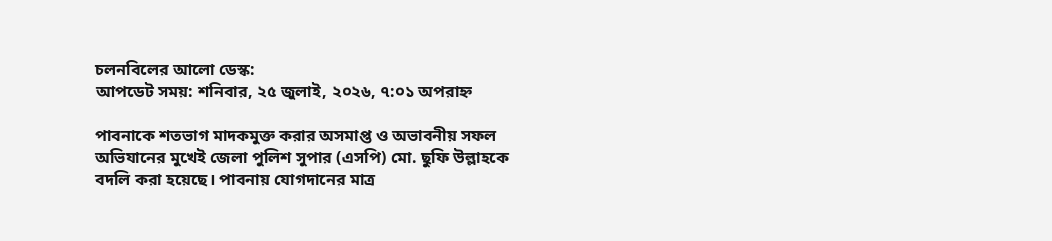চলনবিলের আলো ডেস্ক:
আপডেট সময়: শনিবার, ২৫ জুলাই, ২০২৬, ৭:০১ অপরাহ্ন

পাবনাকে শতভাগ মাদকমুক্ত করার অসমাপ্ত ও অভাবনীয় সফল অভিযানের মুখেই জেলা পুলিশ সুপার (এসপি) মো. ছুফি উল্লাহকে বদলি করা হয়েছে। পাবনায় যোগদানের মাত্র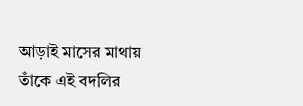আড়াই মাসের মাথায় তাঁকে এই বদলির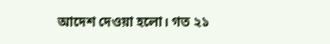আদেশ দেওয়া হলো। গত ২১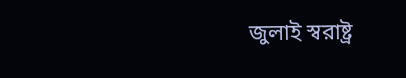জুলাই স্বরাষ্ট্র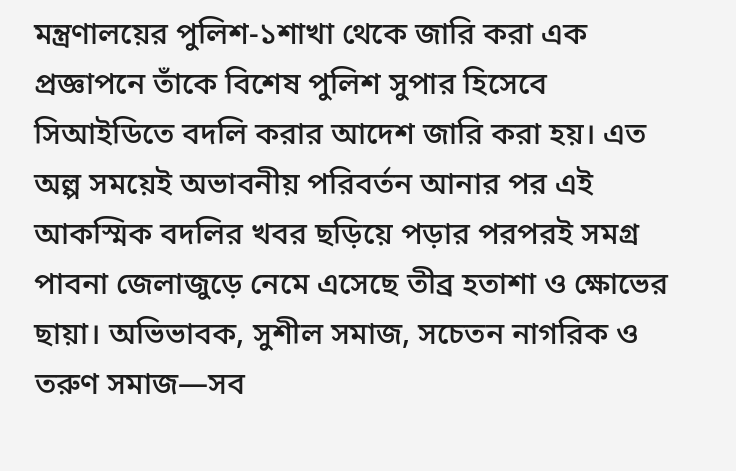মন্ত্রণালয়ের পুলিশ-১শাখা থেকে জারি করা এক প্রজ্ঞাপনে তাঁকে বিশেষ পুলিশ সুপার হিসেবে সিআইডিতে বদলি করার আদেশ জারি করা হয়। এত অল্প সময়েই অভাবনীয় পরিবর্তন আনার পর এই আকস্মিক বদলির খবর ছড়িয়ে পড়ার পরপরই সমগ্র পাবনা জেলাজুড়ে নেমে এসেছে তীব্র হতাশা ও ক্ষোভের ছায়া। অভিভাবক, সুশীল সমাজ, সচেতন নাগরিক ও তরুণ সমাজ—সব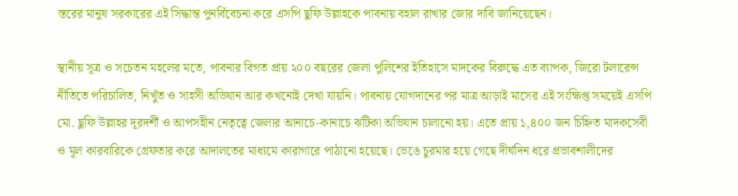স্তরের মানুষ সরকারের এই সিদ্ধান্ত পুনর্বিবেচনা করে এসপি ছুফি উল্লাহকে পাবনায় বহাল রাখার জোর দাবি জানিয়েছেন।

স্থানীয় সূত্র ও সচেতন মহলের মতে, পাবনার বিগত প্রায় ২০০ বছরের জেলা পুলিশের ইতিহাসে মাদকের বিরুদ্ধে এত ব্যাপক, জিরো টলারেন্স নীতিতে পরিচালিত, নিখুঁত ও সাহসী অভিযান আর কখনোই দেখা যায়নি। পাবনায় যোগদানের পর মাত্র আড়াই মাসের এই সংক্ষিপ্ত সময়েই এসপি মো. ছুফি উল্লাহর দূরদর্শী ও আপসহীন নেতৃত্বে জেলার আনাচে-কানাচে ঝটিকা অভিযান চালানো হয়। এতে প্রায় ১,৪০০ জন চিহ্নিত মাদকসেবী ও মূল কারবারিকে গ্রেফতার করে আদালতের মাধ্যমে কারাগারে পাঠানো হয়েছে। ভেঙে চুরমার হয়ে গেছে দীর্ঘদিন ধরে প্রভাবশালীদের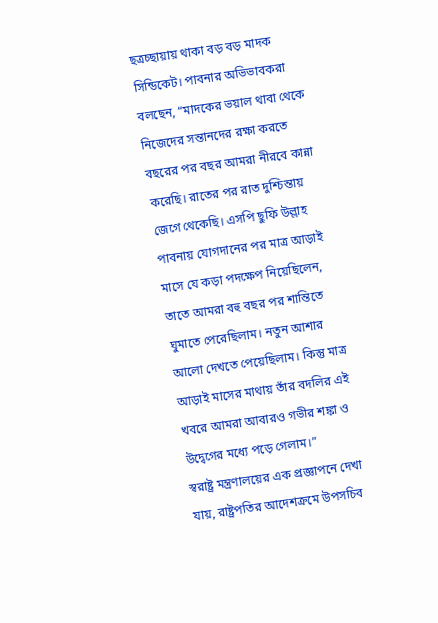ছত্রচ্ছায়ায় থাকা বড় বড় মাদক সিন্ডিকেট। পাবনার অভিভাবকরা বলছেন, “মাদকের ভয়াল থাবা থেকে নিজেদের সন্তানদের রক্ষা করতে বছরের পর বছর আমরা নীরবে কান্না করেছি। রাতের পর রাত দুশ্চিন্তায় জেগে থেকেছি। এসপি ছুফি উল্লাহ পাবনায় যোগদানের পর মাত্র আড়াই মাসে যে কড়া পদক্ষেপ নিয়েছিলেন, তাতে আমরা বহু বছর পর শান্তিতে ঘুমাতে পেরেছিলাম। নতুন আশার আলো দেখতে পেয়েছিলাম। কিন্তু মাত্র আড়াই মাসের মাথায় তাঁর বদলির এই খবরে আমরা আবারও গভীর শঙ্কা ও উদ্বেগের মধ্যে পড়ে গেলাম।”
স্বরাষ্ট্র মন্ত্রণালয়ের এক প্রজ্ঞাপনে দেখা যায়, রাষ্ট্রপতির আদেশক্রমে উপসচিব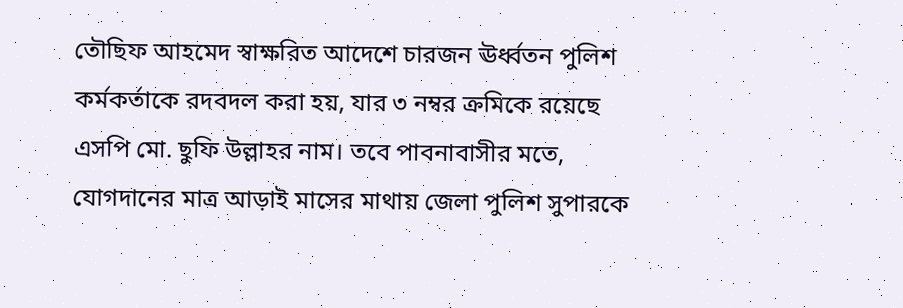তৌছিফ আহমেদ স্বাক্ষরিত আদেশে চারজন ঊর্ধ্বতন পুলিশ কর্মকর্তাকে রদবদল করা হয়, যার ৩ নম্বর ক্রমিকে রয়েছে এসপি মো. ছুফি উল্লাহর নাম। তবে পাবনাবাসীর মতে, যোগদানের মাত্র আড়াই মাসের মাথায় জেলা পুলিশ সুপারকে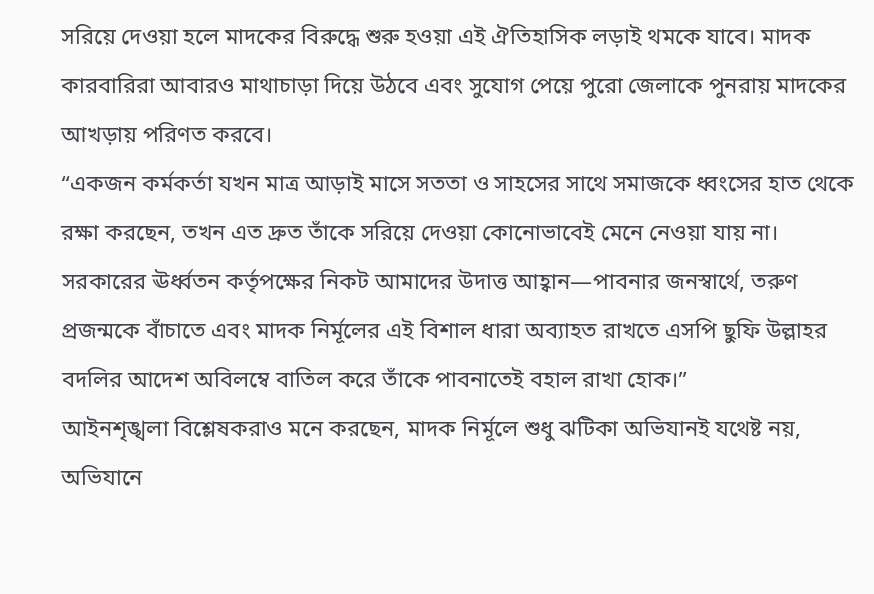সরিয়ে দেওয়া হলে মাদকের বিরুদ্ধে শুরু হওয়া এই ঐতিহাসিক লড়াই থমকে যাবে। মাদক কারবারিরা আবারও মাথাচাড়া দিয়ে উঠবে এবং সুযোগ পেয়ে পুরো জেলাকে পুনরায় মাদকের আখড়ায় পরিণত করবে।
“একজন কর্মকর্তা যখন মাত্র আড়াই মাসে সততা ও সাহসের সাথে সমাজকে ধ্বংসের হাত থেকে রক্ষা করছেন, তখন এত দ্রুত তাঁকে সরিয়ে দেওয়া কোনোভাবেই মেনে নেওয়া যায় না। সরকারের ঊর্ধ্বতন কর্তৃপক্ষের নিকট আমাদের উদাত্ত আহ্বান—পাবনার জনস্বার্থে, তরুণ প্রজন্মকে বাঁচাতে এবং মাদক নির্মূলের এই বিশাল ধারা অব্যাহত রাখতে এসপি ছুফি উল্লাহর বদলির আদেশ অবিলম্বে বাতিল করে তাঁকে পাবনাতেই বহাল রাখা হোক।”
আইনশৃঙ্খলা বিশ্লেষকরাও মনে করছেন, মাদক নির্মূলে শুধু ঝটিকা অভিযানই যথেষ্ট নয়, অভিযানে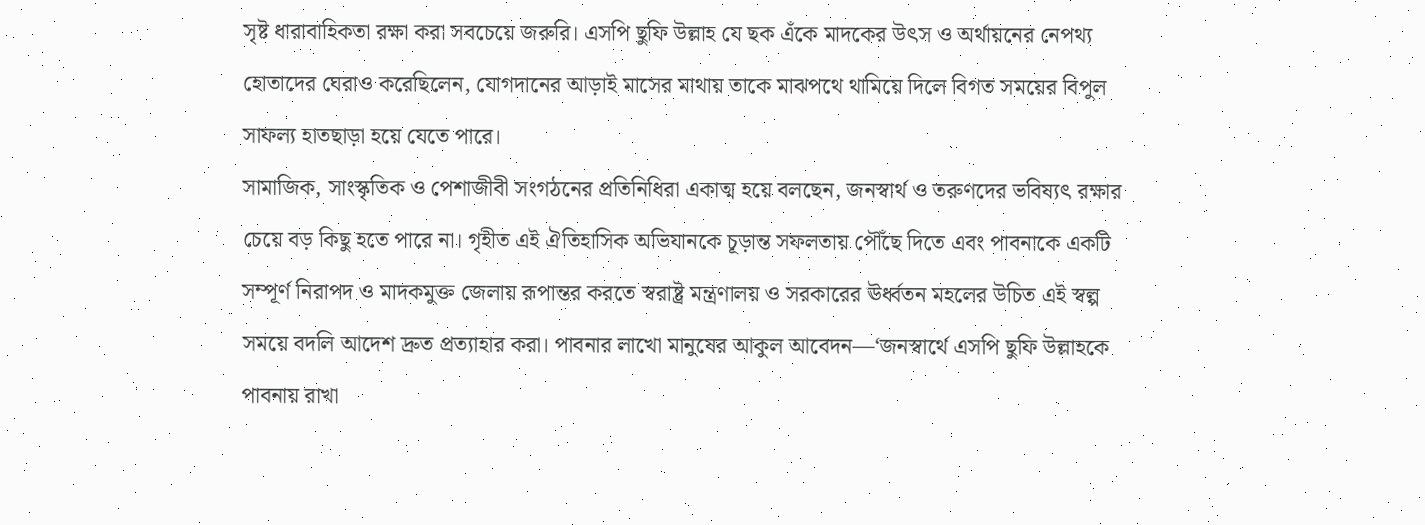সৃষ্ট ধারাবাহিকতা রক্ষা করা সবচেয়ে জরুরি। এসপি ছুফি উল্লাহ যে ছক এঁকে মাদকের উৎস ও অর্থায়নের নেপথ্য হোতাদের ঘেরাও করেছিলেন, যোগদানের আড়াই মাসের মাথায় তাকে মাঝপথে থামিয়ে দিলে বিগত সময়ের বিপুল সাফল্য হাতছাড়া হয়ে যেতে পারে।
সামাজিক, সাংস্কৃতিক ও পেশাজীবী সংগঠনের প্রতিনিধিরা একাত্ম হয়ে বলছেন, জনস্বার্থ ও তরুণদের ভবিষ্যৎ রক্ষার চেয়ে বড় কিছু হতে পারে না। গৃহীত এই ঐতিহাসিক অভিযানকে চূড়ান্ত সফলতায় পৌঁছে দিতে এবং পাবনাকে একটি সম্পূর্ণ নিরাপদ ও মাদকমুক্ত জেলায় রূপান্তর করতে স্বরাষ্ট্র মন্ত্রণালয় ও সরকারের ঊর্ধ্বতন মহলের উচিত এই স্বল্প সময়ে বদলি আদেশ দ্রুত প্রত্যাহার করা। পাবনার লাখো মানুষের আকুল আবেদন—‘জনস্বার্থে এসপি ছুফি উল্লাহকে পাবনায় রাখা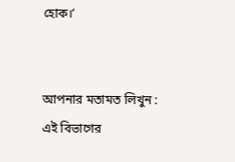হোক।’


আপনার মতামত লিখুন :
এই বিভাগের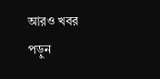আরও খবর পড়ুন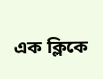এক ক্লিকে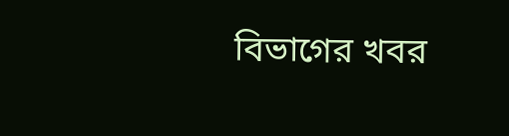বিভাগের খবর